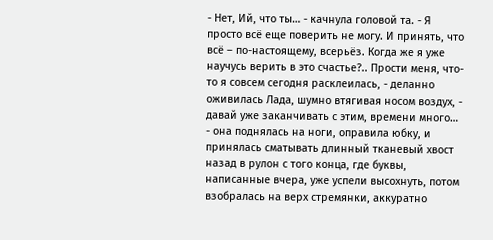- Нет, Ий, что ты… - качнула головой та. - Я просто всё еще поверить не могу. И принять, что всё – по-настоящему, всерьёз. Когда же я уже научусь верить в это счастье?.. Прости меня, что-то я совсем сегодня расклеилась, - деланно оживилась Лада, шумно втягивая носом воздух, - давай уже заканчивать с этим, времени много… - она поднялась на ноги, оправила юбку, и принялась сматывать длинный тканевый хвост назад в рулон с того конца, где буквы, написанные вчера, уже успели высохнуть, потом взобралась на верх стремянки, аккуратно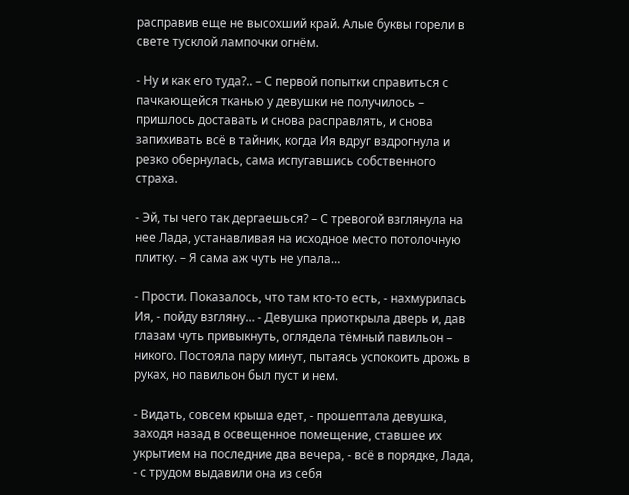расправив еще не высохший край. Алые буквы горели в свете тусклой лампочки огнём.

- Ну и как его туда?.. – С первой попытки справиться с пачкающейся тканью у девушки не получилось – пришлось доставать и снова расправлять, и снова запихивать всё в тайник, когда Ия вдруг вздрогнула и резко обернулась, сама испугавшись собственного страха.

- Эй, ты чего так дергаешься? – С тревогой взглянула на нее Лада, устанавливая на исходное место потолочную плитку. – Я сама аж чуть не упала…

- Прости. Показалось, что там кто-то есть, - нахмурилась Ия, - пойду взгляну… - Девушка приоткрыла дверь и, дав глазам чуть привыкнуть, оглядела тёмный павильон – никого. Постояла пару минут, пытаясь успокоить дрожь в руках, но павильон был пуст и нем.

- Видать, совсем крыша едет, - прошептала девушка, заходя назад в освещенное помещение, ставшее их укрытием на последние два вечера, - всё в порядке, Лада, - с трудом выдавили она из себя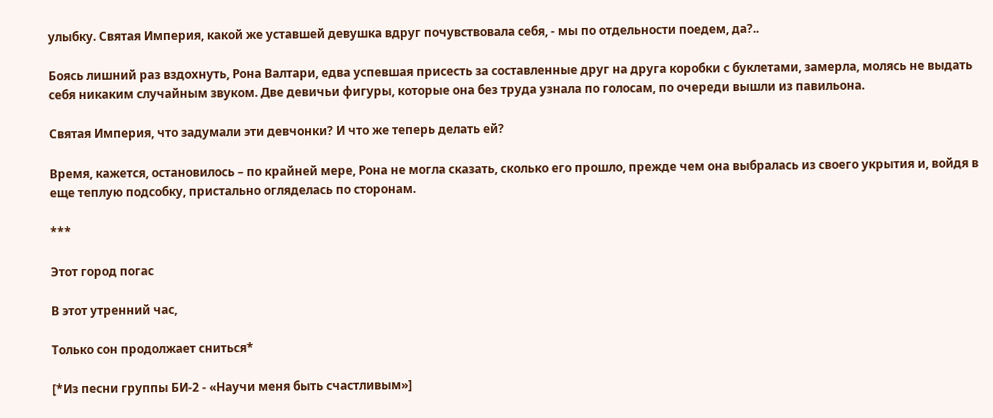улыбку. Святая Империя, какой же уставшей девушка вдруг почувствовала себя, - мы по отдельности поедем, да?..

Боясь лишний раз вздохнуть, Рона Валтари, едва успевшая присесть за составленные друг на друга коробки с буклетами, замерла, молясь не выдать себя никаким случайным звуком. Две девичьи фигуры, которые она без труда узнала по голосам, по очереди вышли из павильона.

Святая Империя, что задумали эти девчонки? И что же теперь делать ей?

Время, кажется, остановилось – по крайней мере, Рона не могла сказать, сколько его прошло, прежде чем она выбралась из своего укрытия и, войдя в еще теплую подсобку, пристально огляделась по сторонам.

***

Этот город погас

В этот утренний час,

Только сон продолжает сниться*

[*Из песни группы БИ-2 - «Научи меня быть счастливым»]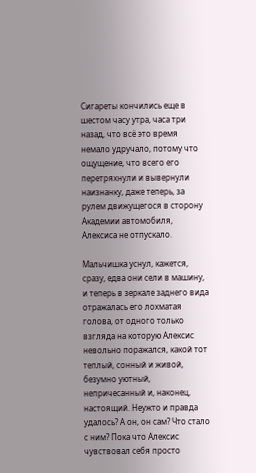Сигареты кончились еще в шестом часу утра, часа три назад, что всё это время немало удручало, потому что ощущение, что всего его перетряхнули и вывернули наизнанку, даже теперь, за рулем движущегося в сторону Академии автомобиля, Алексиса не отпускало.

Мальчишка уснул, кажется, сразу, едва они сели в машину, и теперь в зеркале заднего вида отражалась его лохматая голова, от одного только взгляда на которую Алексис невольно поражался, какой тот теплый, сонный и живой, безумно уютный, непричесанный и, наконец, настоящий. Неужто и правда удалось? А он, он сам? Что стало с ним? Пока что Алексис чувствовал себя просто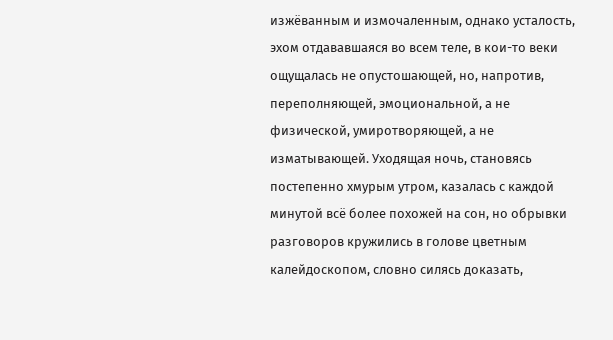изжёванным и измочаленным, однако усталость, эхом отдававшаяся во всем теле, в кои-то веки ощущалась не опустошающей, но, напротив, переполняющей, эмоциональной, а не физической, умиротворяющей, а не изматывающей. Уходящая ночь, становясь постепенно хмурым утром, казалась с каждой минутой всё более похожей на сон, но обрывки разговоров кружились в голове цветным калейдоскопом, словно силясь доказать,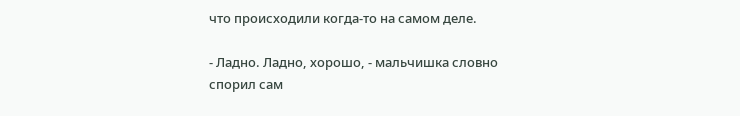что происходили когда-то на самом деле.

- Ладно. Ладно, хорошо, - мальчишка словно спорил сам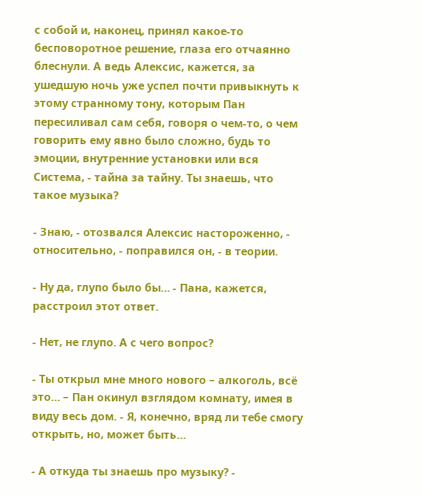с собой и, наконец, принял какое-то бесповоротное решение, глаза его отчаянно блеснули. А ведь Алексис, кажется, за ушедшую ночь уже успел почти привыкнуть к этому странному тону, которым Пан пересиливал сам себя, говоря о чем-то, о чем говорить ему явно было сложно, будь то эмоции, внутренние установки или вся Система, - тайна за тайну. Ты знаешь, что такое музыка?

- Знаю, - отозвался Алексис настороженно, - относительно, - поправился он, - в теории.

- Ну да, глупо было бы… - Пана, кажется, расстроил этот ответ.

- Нет, не глупо. А с чего вопрос?

- Ты открыл мне много нового – алкоголь, всё это… – Пан окинул взглядом комнату, имея в виду весь дом. - Я, конечно, вряд ли тебе смогу открыть, но, может быть…

- А откуда ты знаешь про музыку? -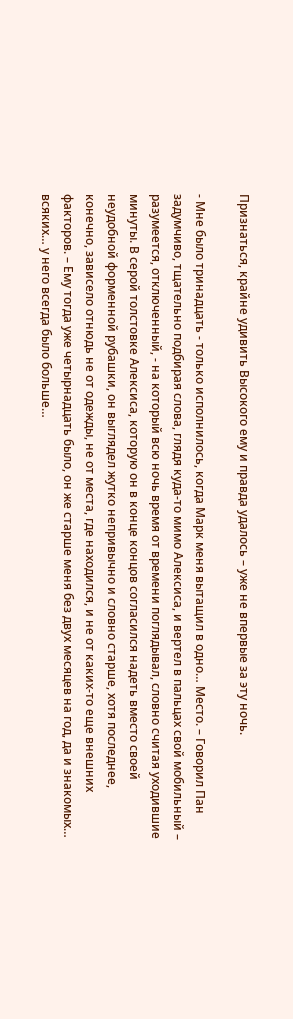Признаться, крайне удивить Высокого ему и правда удалось – уже не впервые за эту ночь.

- Мне было тринадцать - только исполнилось, когда Марк меня вытащил в одно… Место. – Говорил Пан задумчиво, тщательно подбирая слова, глядя куда-то мимо Алексиса, и вертел в пальцах свой мобильный – разумеется, отключенный, - на который всю ночь время от времени поглядывал, словно считая уходившие минуты. В серой толстовке Алексиса, которую он в конце концов согласился надеть вместо своей неудобной форменной рубашки, он выглядел жутко непривычно и словно старше, хотя последнее, конечно, зависело отнюдь не от одежды, не от места, где находился, и не от каких-то еще внешних факторов. – Ему тогда уже четырнадцать было, он же старше меня без двух месяцев на год, да и знакомых… всяких… у него всегда было больше…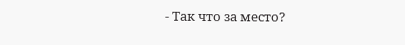- Так что за место?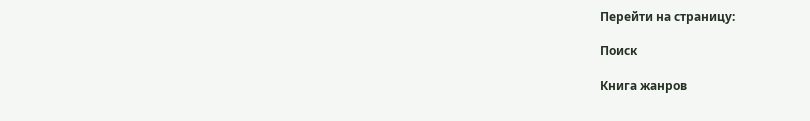Перейти на страницу:

Поиск

Книга жанров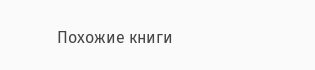Похожие книги